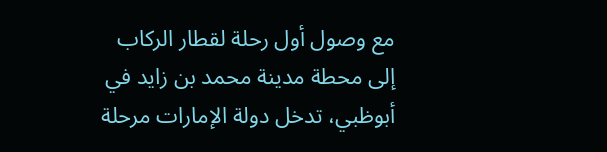مع وصول أول رحلة لقطار الركاب إلى محطة مدينة محمد بن زايد في أبوظبي، تدخل دولة الإمارات مرحلة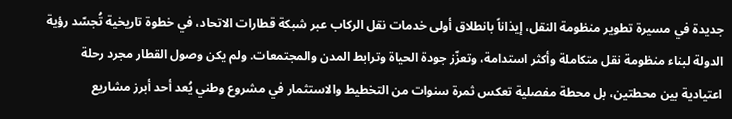جديدة في مسيرة تطوير منظومة النقل، إيذاناً بانطلاق أولى خدمات نقل الركاب عبر شبكة قطارات الاتحاد، في خطوة تاريخية تُجسّد رؤية الدولة لبناء منظومة نقل متكاملة وأكثر استدامة، وتعزّز جودة الحياة وترابط المدن والمجتمعات. ولم يكن وصول القطار مجرد رحلة اعتيادية بين محطتين، بل محطة مفصلية تعكس ثمرة سنوات من التخطيط والاستثمار في مشروع وطني يُعد أحد أبرز مشاريع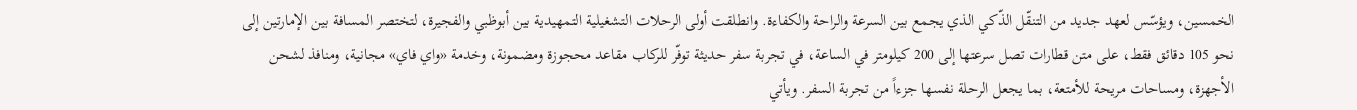الخمسين، ويؤسّس لعهد جديد من التنقّل الذّكي الذي يجمع بين السرعة والراحة والكفاءة. وانطلقت أولى الرحلات التشغيلية التمهيدية بين أبوظبي والفجيرة، لتختصر المسافة بين الإمارتين إلى نحو 105 دقائق فقط، على متن قطارات تصل سرعتها إلى 200 كيلومتر في الساعة، في تجربة سفر حديثة توفّر للركاب مقاعد محجوزة ومضمونة، وخدمة «واي فاي» مجانية، ومنافذ لشحن الأجهزة، ومساحات مريحة للأمتعة، بما يجعل الرحلة نفسها جزءاً من تجربة السفر. ويأتي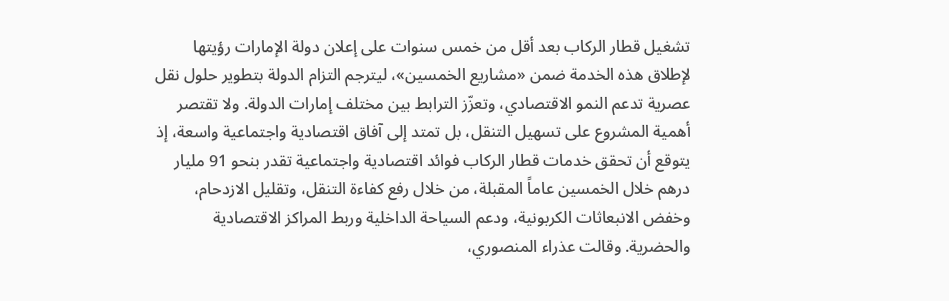تشغيل قطار الركاب بعد أقل من خمس سنوات على إعلان دولة الإمارات رؤيتها لإطلاق هذه الخدمة ضمن «مشاريع الخمسين»، ليترجم التزام الدولة بتطوير حلول نقل عصرية تدعم النمو الاقتصادي، وتعزّز الترابط بين مختلف إمارات الدولة. ولا تقتصر أهمية المشروع على تسهيل التنقل، بل تمتد إلى آفاق اقتصادية واجتماعية واسعة، إذ يتوقع أن تحقق خدمات قطار الركاب فوائد اقتصادية واجتماعية تقدر بنحو 91 مليار درهم خلال الخمسين عاماً المقبلة، من خلال رفع كفاءة التنقل، وتقليل الازدحام، وخفض الانبعاثات الكربونية، ودعم السياحة الداخلية وربط المراكز الاقتصادية والحضرية. وقالت عذراء المنصوري،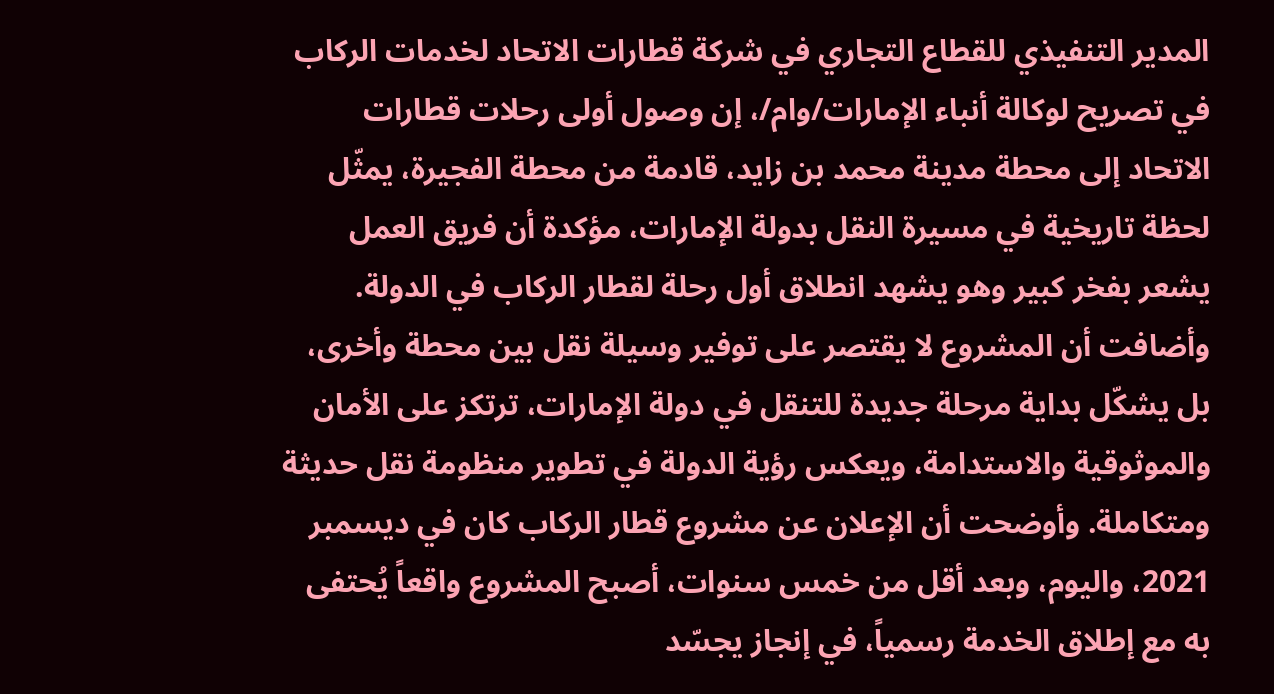المدير التنفيذي للقطاع التجاري في شركة قطارات الاتحاد لخدمات الركاب في تصريح لوكالة أنباء الإمارات/وام/، إن وصول أولى رحلات قطارات الاتحاد إلى محطة مدينة محمد بن زايد، قادمة من محطة الفجيرة، يمثّل لحظة تاريخية في مسيرة النقل بدولة الإمارات، مؤكدة أن فريق العمل يشعر بفخر كبير وهو يشهد انطلاق أول رحلة لقطار الركاب في الدولة. وأضافت أن المشروع لا يقتصر على توفير وسيلة نقل بين محطة وأخرى، بل يشكّل بداية مرحلة جديدة للتنقل في دولة الإمارات، ترتكز على الأمان والموثوقية والاستدامة، ويعكس رؤية الدولة في تطوير منظومة نقل حديثة ومتكاملة. وأوضحت أن الإعلان عن مشروع قطار الركاب كان في ديسمبر 2021، واليوم، وبعد أقل من خمس سنوات، أصبح المشروع واقعاً يُحتفى به مع إطلاق الخدمة رسمياً، في إنجاز يجسّد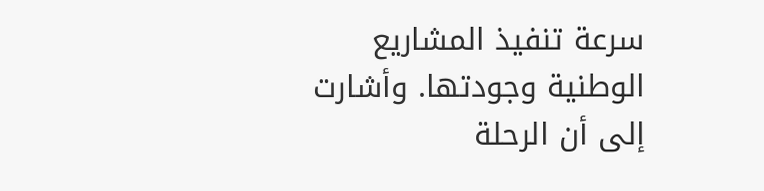سرعة تنفيذ المشاريع الوطنية وجودتها. وأشارت إلى أن الرحلة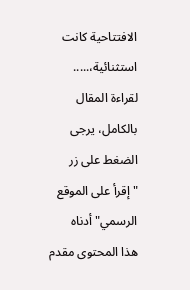الافتتاحية كانت استثنائية،.....
لقراءة المقال بالكامل، يرجى الضغط على زر "إقرأ على الموقع الرسمي" أدناه
هذا المحتوى مقدم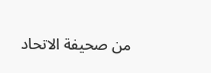من صحيفة الاتحاد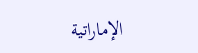الإماراتية